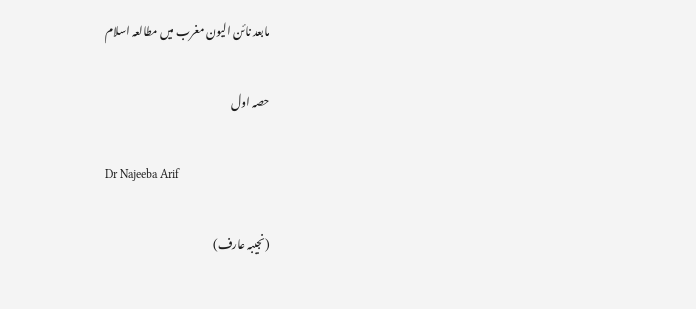مابعد نائن الیون مغرب میں مطالعہ اسلام

حصہ اول

Dr Najeeba Arif

(نجیبہ عارف)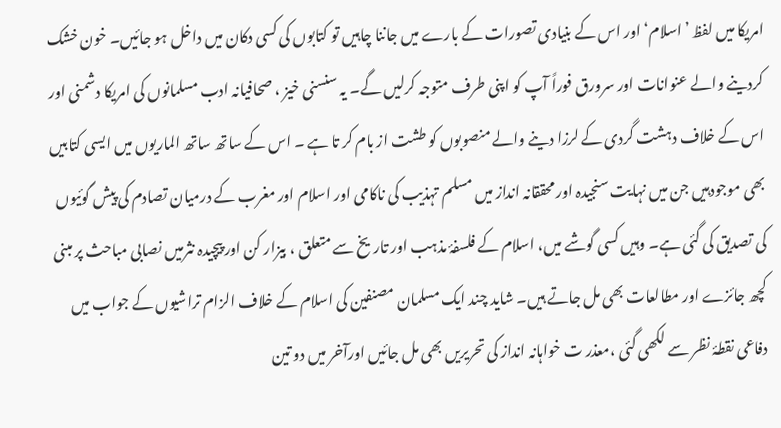امریکا میں لفظ ’اسلام‘ اور اس کے بنیادی تصورات کے بارے میں جاننا چاہیں تو کتابوں کی کسی دکان میں داخل ہو جائیں۔ خون خشک کردینے والے عنوانات اور سرورق فوراً آپ کو اپنی طرف متوجہ کرلیں گے۔ یہ سنسنی خیز ، صحافیانہ ادب مسلمانوں کی امریکا دشمنی اور اس کے خلاف دہشت گردی کے لرزا دینے والے منصوبوں کو طشت از بام کر تا ہے ۔ اس کے ساتھ ساتھ الماریوں میں ایسی کتابیں بھی موجودہیں جن میں نہایت سنجیدہ اور محققانہ انداز میں مسلم تہذیب کی ناکامی اور اسلام اور مغرب کے درمیان تصادم کی پیش گوئیوں کی تصدیق کی گئی ہے۔ وہیں کسی گوشے میں، اسلام کے فلسفۂ مذہب اور تاریخ سے متعلق ، بیزار کن اور پیچیدہ نثرمیں نصابی مباحث پر مبنی کچھ جائزے اور مطالعات بھی مل جاتے ہیں۔ شاید چند ایک مسلمان مصنفین کی اسلام کے خلاف الزام تراشیوں کے جواب میں دفاعی نقطۂ نظر سے لکھی گئی ،معذر ت خواہانہ انداز کی تحریریں بھی مل جائیں اورآخر میں دو تین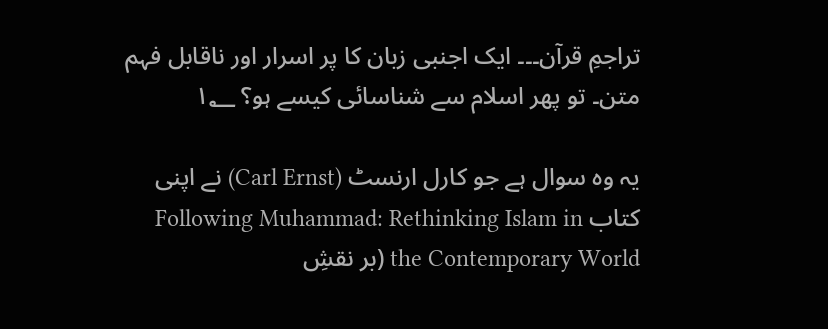تراجمِ قرآن۔۔۔ ایک اجنبی زبان کا پر اسرار اور ناقابل فہم متن۔ تو پھر اسلام سے شناسائی کیسے ہو؟ ۱؂

یہ وہ سوال ہے جو کارل ارنسٹ (Carl Ernst) نے اپنی کتاب Following Muhammad: Rethinking Islam in the Contemporary World (بر نقشِ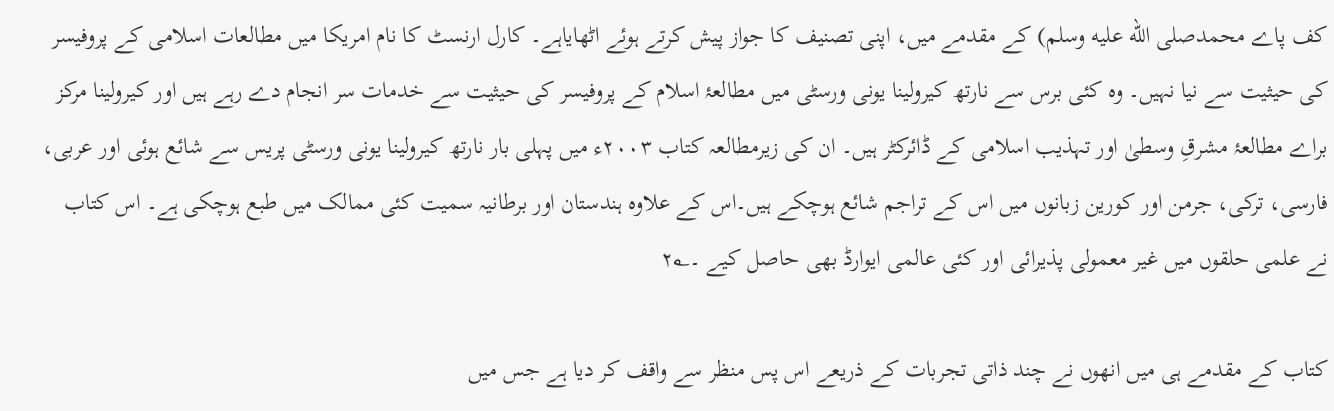کف پاے محمدصلى الله عليه وسلم) کے مقدمے میں، اپنی تصنیف کا جواز پیش کرتے ہوئے اٹھایاہے۔ کارل ارنسٹ کا نام امریکا میں مطالعات اسلامی کے پروفیسر کی حیثیت سے نیا نہیں۔ وہ کئی برس سے نارتھ کیرولینا یونی ورسٹی میں مطالعۂ اسلام کے پروفیسر کی حیثیت سے خدمات سر انجام دے رہے ہیں اور کیرولینا مرکز براے مطالعۂ مشرقِ وسطیٰ اور تہذیب اسلامی کے ڈائرکٹر ہیں۔ ان کی زیرمطالعہ کتاب ۲۰۰۳ء میں پہلی بار نارتھ کیرولینا یونی ورسٹی پریس سے شائع ہوئی اور عربی، فارسی، ترکی، جرمن اور کورین زبانوں میں اس کے تراجم شائع ہوچکے ہیں۔اس کے علاوہ ہندستان اور برطانیہ سمیت کئی ممالک میں طبع ہوچکی ہے۔ اس کتاب نے علمی حلقوں میں غیر معمولی پذیرائی اور کئی عالمی ایوارڈ بھی حاصل کیے ۔۲؂

کتاب کے مقدمے ہی میں انھوں نے چند ذاتی تجربات کے ذریعے اس پس منظر سے واقف کر دیا ہے جس میں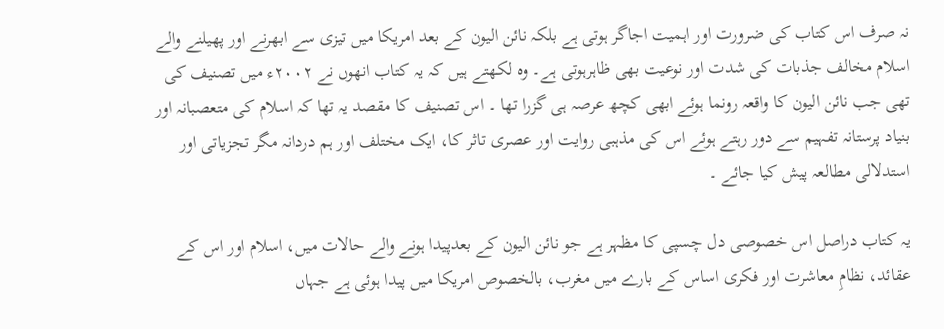نہ صرف اس کتاب کی ضرورت اور اہمیت اجاگر ہوتی ہے بلکہ نائن الیون کے بعد امریکا میں تیزی سے ابھرنے اور پھیلنے والے اسلام مخالف جذبات کی شدت اور نوعیت بھی ظاہرہوتی ہے۔ وہ لکھتے ہیں کہ یہ کتاب انھوں نے ۲۰۰۲ء میں تصنیف کی تھی جب نائن الیون کا واقعہ رونما ہوئے ابھی کچھ عرصہ ہی گزرا تھا ۔ اس تصنیف کا مقصد یہ تھا کہ اسلام کی متعصبانہ اور بنیاد پرستانہ تفہیم سے دور رہتے ہوئے اس کی مذہبی روایت اور عصری تاثر کا، ایک مختلف اور ہم دردانہ مگر تجزیاتی اور استدلالی مطالعہ پیش کیا جائے ۔

یہ کتاب دراصل اس خصوصی دل چسپی کا مظہر ہے جو نائن الیون کے بعدپیدا ہونے والے حالات میں، اسلام اور اس کے عقائد، نظامِ معاشرت اور فکری اساس کے بارے میں مغرب، بالخصوص امریکا میں پیدا ہوئی ہے جہاں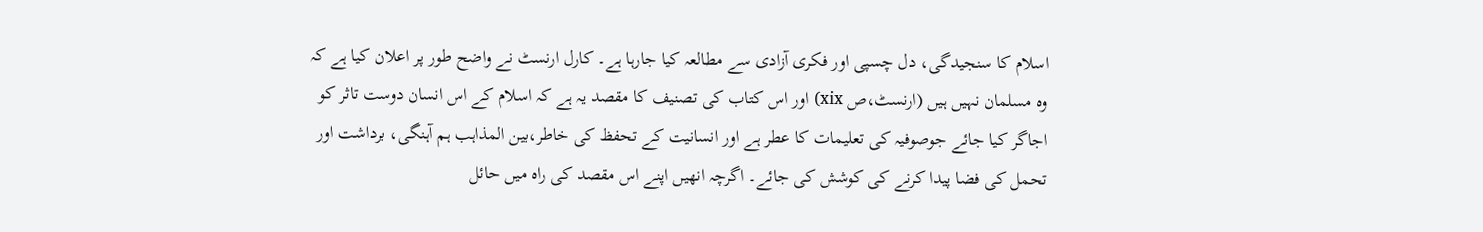اسلام کا سنجیدگی، دل چسپی اور فکری آزادی سے مطالعہ کیا جارہا ہے۔ کارل ارنسٹ نے واضح طور پر اعلان کیا ہے کہ وہ مسلمان نہیں ہیں (ارنسٹ،ص xix) اور اس کتاب کی تصنیف کا مقصد یہ ہے کہ اسلام کے اس انسان دوست تاثر کو اجاگر کیا جائے جوصوفیہ کی تعلیمات کا عطر ہے اور انسانیت کے تحفظ کی خاطر،بین المذاہب ہم آہنگی، برداشت اور تحمل کی فضا پیدا کرنے کی کوشش کی جائے۔ اگرچہ انھیں اپنے اس مقصد کی راہ میں حائل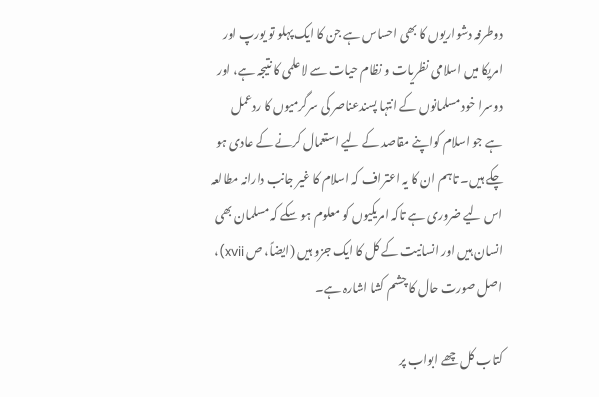دوطرفہ دشواریوں کا بھی احساس ہے جن کا ایک پہلو تو یورپ اور امریکا میں اسلامی نظریات و نظام حیات سے لاعلمی کا نتیجہ ہے، اور دوسرا خود مسلمانوں کے انتہا پسندعناصر کی سرگرمیوں کا ردعمل ہے جو اسلام کواپنے مقاصد کے لیے استعمال کرنے کے عادی ہو چکے ہیں۔ تاہم ان کا یہ اعتراف کہ اسلام کا غیر جانب دارانہ مطالعہ اس لیے ضروری ہے تاکہ امریکیوں کو معلوم ہو سکے کہ مسلمان بھی انسان ہیں اور انسانیت کے کل کا ایک جزو ہیں (ایضاً، ص xvii)، اصل صورت حال کا چشم کشا اشارہ ہے۔

کتاب کل چھے ابواب پر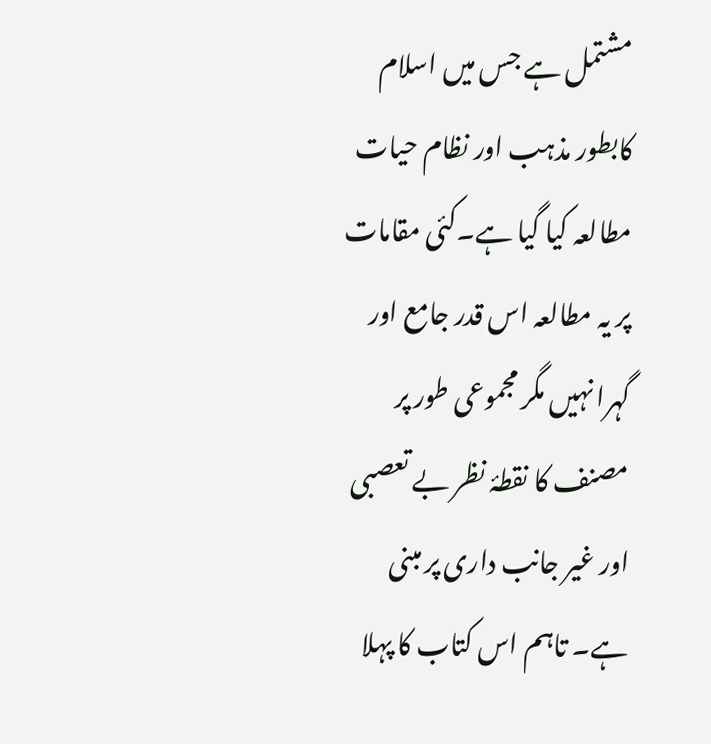مشتمل ہے جس میں اسلام کابطور مذہب اور نظام حیات مطالعہ کیا گیا ہے۔کئی مقامات پر یہ مطالعہ اس قدر جامع اور گہرا نہیں مگر مجموعی طور پر مصنف کا نقطۂ نظر بے تعصبی اور غیر جانب داری پر مبنی ہے۔ تاہم اس کتاب کا پہلا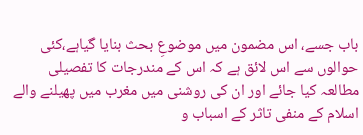باب جسے، اس مضمون میں موضوعِ بحث بنایا گیاہے،کئی حوالوں سے اس لائق ہے کہ اس کے مندرجات کا تفصیلی مطالعہ کیا جائے اور ان کی روشنی میں مغرب میں پھیلنے والے اسلام کے منفی تاثر کے اسباب و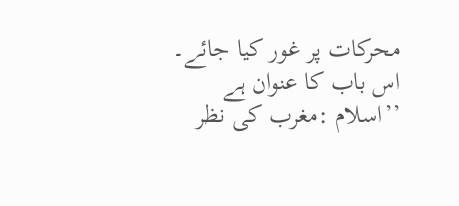محرکات پر غور کیا جائے۔ اس باب کا عنوان ہے ’’اسلام :مغرب کی نظر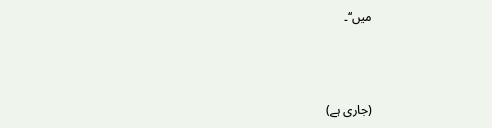میں‘‘۔



(جاری ہے)